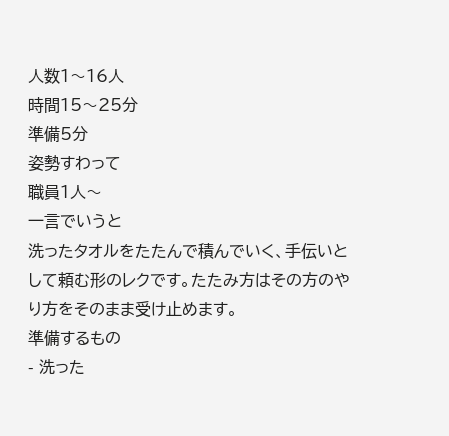人数1〜16人
時間15〜25分
準備5分
姿勢すわって
職員1人〜
一言でいうと
洗ったタオルをたたんで積んでいく、手伝いとして頼む形のレクです。たたみ方はその方のやり方をそのまま受け止めます。
準備するもの
- 洗った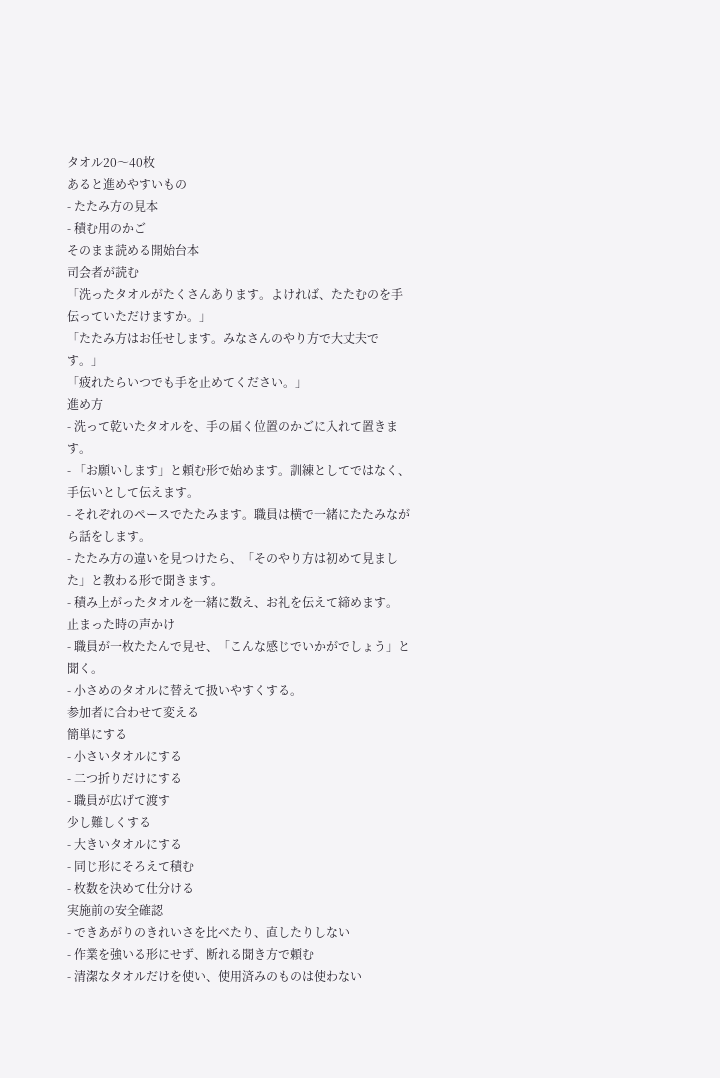タオル20〜40枚
あると進めやすいもの
- たたみ方の見本
- 積む用のかご
そのまま読める開始台本
司会者が読む
「洗ったタオルがたくさんあります。よければ、たたむのを手伝っていただけますか。」
「たたみ方はお任せします。みなさんのやり方で大丈夫です。」
「疲れたらいつでも手を止めてください。」
進め方
- 洗って乾いたタオルを、手の届く位置のかごに入れて置きます。
- 「お願いします」と頼む形で始めます。訓練としてではなく、手伝いとして伝えます。
- それぞれのペースでたたみます。職員は横で一緒にたたみながら話をします。
- たたみ方の違いを見つけたら、「そのやり方は初めて見ました」と教わる形で聞きます。
- 積み上がったタオルを一緒に数え、お礼を伝えて締めます。
止まった時の声かけ
- 職員が一枚たたんで見せ、「こんな感じでいかがでしょう」と聞く。
- 小さめのタオルに替えて扱いやすくする。
参加者に合わせて変える
簡単にする
- 小さいタオルにする
- 二つ折りだけにする
- 職員が広げて渡す
少し難しくする
- 大きいタオルにする
- 同じ形にそろえて積む
- 枚数を決めて仕分ける
実施前の安全確認
- できあがりのきれいさを比べたり、直したりしない
- 作業を強いる形にせず、断れる聞き方で頼む
- 清潔なタオルだけを使い、使用済みのものは使わない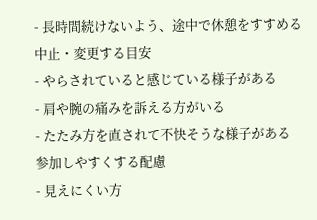- 長時間続けないよう、途中で休憩をすすめる
中止・変更する目安
- やらされていると感じている様子がある
- 肩や腕の痛みを訴える方がいる
- たたみ方を直されて不快そうな様子がある
参加しやすくする配慮
- 見えにくい方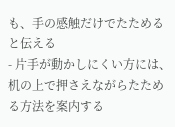も、手の感触だけでたためると伝える
- 片手が動かしにくい方には、机の上で押さえながらたためる方法を案内する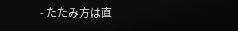- たたみ方は直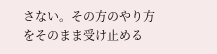さない。その方のやり方をそのまま受け止める